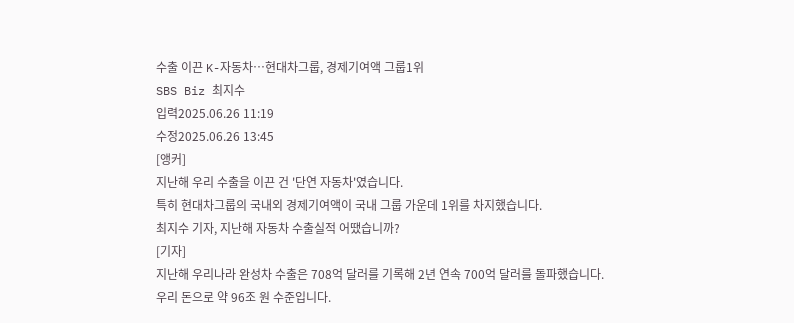수출 이끈 K-자동차…현대차그룹, 경제기여액 그룹1위
SBS Biz 최지수
입력2025.06.26 11:19
수정2025.06.26 13:45
[앵커]
지난해 우리 수출을 이끈 건 '단연 자동차'였습니다.
특히 현대차그룹의 국내외 경제기여액이 국내 그룹 가운데 1위를 차지했습니다.
최지수 기자, 지난해 자동차 수출실적 어땠습니까?
[기자]
지난해 우리나라 완성차 수출은 708억 달러를 기록해 2년 연속 700억 달러를 돌파했습니다.
우리 돈으로 약 96조 원 수준입니다.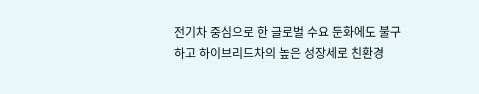전기차 중심으로 한 글로벌 수요 둔화에도 불구하고 하이브리드차의 높은 성장세로 친환경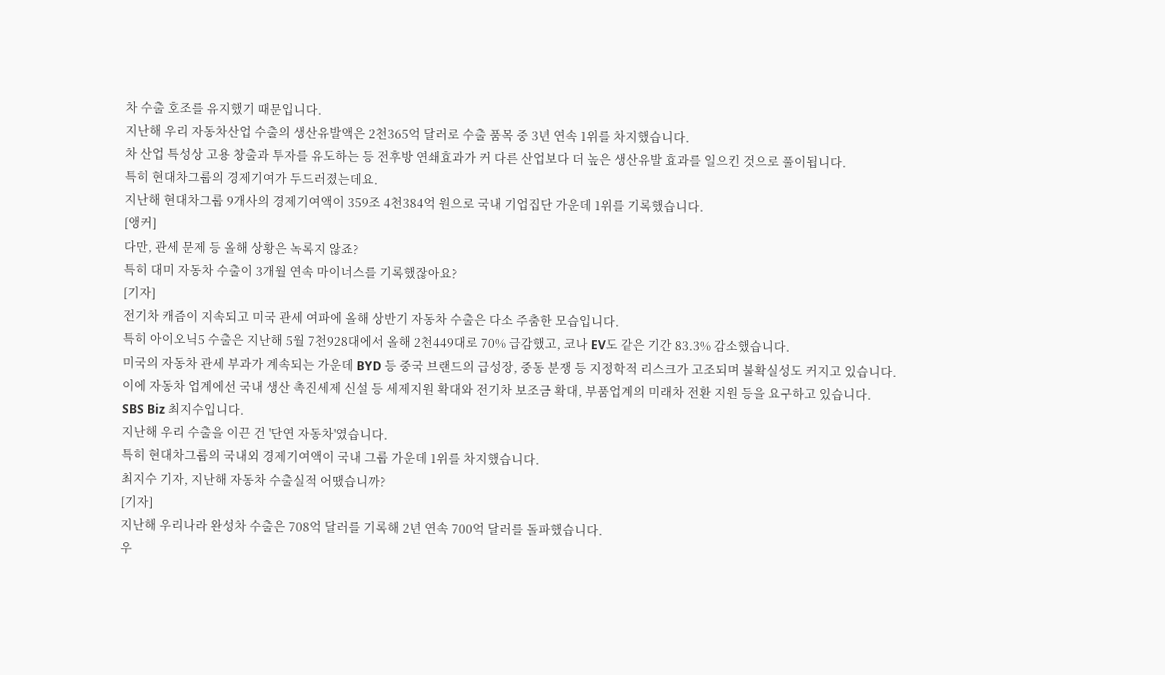차 수출 호조를 유지했기 때문입니다.
지난해 우리 자동차산업 수출의 생산유발액은 2천365억 달러로 수출 품목 중 3년 연속 1위를 차지했습니다.
차 산업 특성상 고용 창출과 투자를 유도하는 등 전후방 연쇄효과가 커 다른 산업보다 더 높은 생산유발 효과를 일으킨 것으로 풀이됩니다.
특히 현대차그룹의 경제기여가 두드러졌는데요.
지난해 현대차그룹 9개사의 경제기여액이 359조 4천384억 원으로 국내 기업집단 가운데 1위를 기록했습니다.
[앵커]
다만, 관세 문제 등 올해 상황은 녹록지 않죠?
특히 대미 자동차 수출이 3개월 연속 마이너스를 기록했잖아요?
[기자]
전기차 캐즘이 지속되고 미국 관세 여파에 올해 상반기 자동차 수출은 다소 주춤한 모습입니다.
특히 아이오닉5 수출은 지난해 5월 7천928대에서 올해 2천449대로 70% 급감했고, 코나 EV도 같은 기간 83.3% 감소했습니다.
미국의 자동차 관세 부과가 계속되는 가운데 BYD 등 중국 브랜드의 급성장, 중동 분쟁 등 지정학적 리스크가 고조되며 불확실성도 커지고 있습니다.
이에 자동차 업계에선 국내 생산 촉진세제 신설 등 세제지원 확대와 전기차 보조금 확대, 부품업계의 미래차 전환 지원 등을 요구하고 있습니다.
SBS Biz 최지수입니다.
지난해 우리 수출을 이끈 건 '단연 자동차'였습니다.
특히 현대차그룹의 국내외 경제기여액이 국내 그룹 가운데 1위를 차지했습니다.
최지수 기자, 지난해 자동차 수출실적 어땠습니까?
[기자]
지난해 우리나라 완성차 수출은 708억 달러를 기록해 2년 연속 700억 달러를 돌파했습니다.
우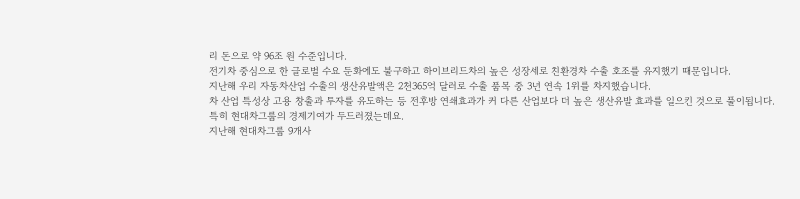리 돈으로 약 96조 원 수준입니다.
전기차 중심으로 한 글로벌 수요 둔화에도 불구하고 하이브리드차의 높은 성장세로 친환경차 수출 호조를 유지했기 때문입니다.
지난해 우리 자동차산업 수출의 생산유발액은 2천365억 달러로 수출 품목 중 3년 연속 1위를 차지했습니다.
차 산업 특성상 고용 창출과 투자를 유도하는 등 전후방 연쇄효과가 커 다른 산업보다 더 높은 생산유발 효과를 일으킨 것으로 풀이됩니다.
특히 현대차그룹의 경제기여가 두드러졌는데요.
지난해 현대차그룹 9개사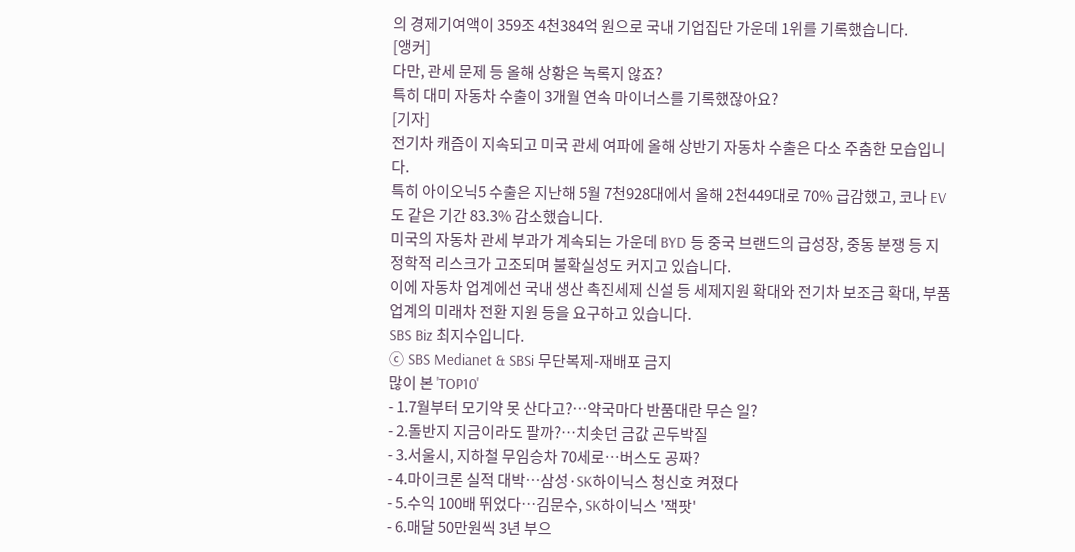의 경제기여액이 359조 4천384억 원으로 국내 기업집단 가운데 1위를 기록했습니다.
[앵커]
다만, 관세 문제 등 올해 상황은 녹록지 않죠?
특히 대미 자동차 수출이 3개월 연속 마이너스를 기록했잖아요?
[기자]
전기차 캐즘이 지속되고 미국 관세 여파에 올해 상반기 자동차 수출은 다소 주춤한 모습입니다.
특히 아이오닉5 수출은 지난해 5월 7천928대에서 올해 2천449대로 70% 급감했고, 코나 EV도 같은 기간 83.3% 감소했습니다.
미국의 자동차 관세 부과가 계속되는 가운데 BYD 등 중국 브랜드의 급성장, 중동 분쟁 등 지정학적 리스크가 고조되며 불확실성도 커지고 있습니다.
이에 자동차 업계에선 국내 생산 촉진세제 신설 등 세제지원 확대와 전기차 보조금 확대, 부품업계의 미래차 전환 지원 등을 요구하고 있습니다.
SBS Biz 최지수입니다.
ⓒ SBS Medianet & SBSi 무단복제-재배포 금지
많이 본 'TOP10'
- 1.7월부터 모기약 못 산다고?…약국마다 반품대란 무슨 일?
- 2.돌반지 지금이라도 팔까?…치솟던 금값 곤두박질
- 3.서울시, 지하철 무임승차 70세로…버스도 공짜?
- 4.마이크론 실적 대박…삼성·SK하이닉스 청신호 켜졌다
- 5.수익 100배 뛰었다…김문수, SK하이닉스 '잭팟'
- 6.매달 50만원씩 3년 부으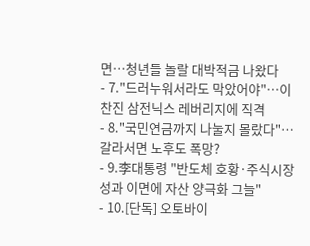면…청년들 놀랄 대박적금 나왔다
- 7."드러누워서라도 막았어야"…이찬진 삼전닉스 레버리지에 직격
- 8."국민연금까지 나눌지 몰랐다"…갈라서면 노후도 폭망?
- 9.李대통령 "반도체 호황·주식시장 성과 이면에 자산 양극화 그늘"
- 10.[단독] 오토바이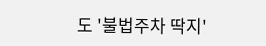도 '불법주차 딱지'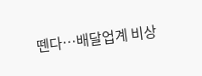뗀다…배달업계 비상